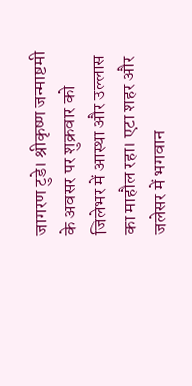जागरण टुडे। श्रीकृष्ण जन्माष्टमी के अवसर पर शुक्रवार को जिलेभर में आस्था और उल्लास का माहौल रहा। एटा शहर और जलेसर में भगवान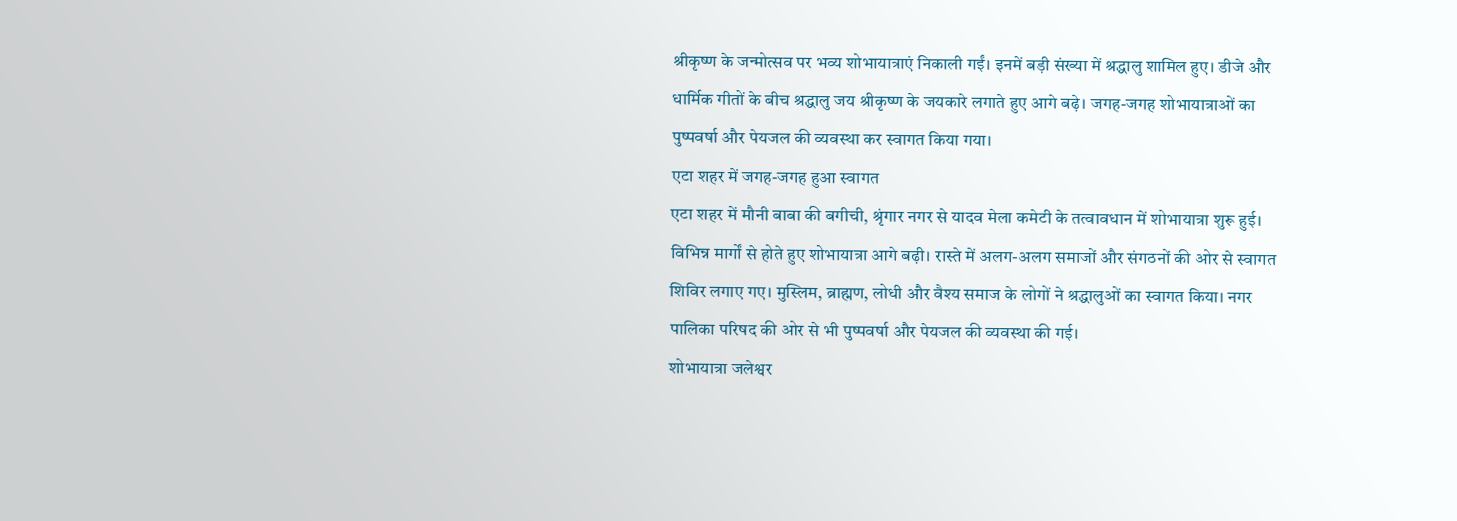श्रीकृष्ण के जन्मोत्सव पर भव्य शोभायात्राएं निकाली गईं। इनमें बड़ी संख्या में श्रद्धालु शामिल हुए। डीजे और धार्मिक गीतों के बीच श्रद्धालु जय श्रीकृष्ण के जयकारे लगाते हुए आगे बढ़े। जगह-जगह शोभायात्राओं का पुष्पवर्षा और पेयजल की व्यवस्था कर स्वागत किया गया।
एटा शहर में जगह-जगह हुआ स्वागत
एटा शहर में मौनी बाबा की बगीची, श्रृंगार नगर से यादव मेला कमेटी के तत्वावधान में शोभायात्रा शुरू हुई। विभिन्न मार्गों से होते हुए शोभायात्रा आगे बढ़ी। रास्ते में अलग-अलग समाजों और संगठनों की ओर से स्वागत शिविर लगाए गए। मुस्लिम, ब्राह्मण, लोधी और वैश्य समाज के लोगों ने श्रद्धालुओं का स्वागत किया। नगर पालिका परिषद की ओर से भी पुष्पवर्षा और पेयजल की व्यवस्था की गई।
शोभायात्रा जलेश्वर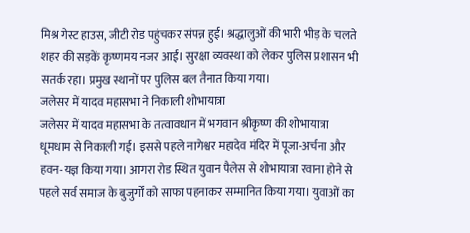मिश्र गेस्ट हाउस, जीटी रोड पहुंचकर संपन्न हुई। श्रद्धालुओं की भारी भीड़ के चलते शहर की सड़कें कृष्णमय नजर आईं। सुरक्षा व्यवस्था को लेकर पुलिस प्रशासन भी सतर्क रहा। प्रमुख स्थानों पर पुलिस बल तैनात किया गया।
जलेसर में यादव महासभा ने निकाली शोभायात्रा
जलेसर में यादव महासभा के तत्वावधान में भगवान श्रीकृष्ण की शोभायात्रा धूमधाम से निकाली गई। इससे पहले नागेश्वर महादेव मंदिर में पूजा-अर्चना और हवन-यज्ञ किया गया। आगरा रोड स्थित युवान पैलेस से शोभायात्रा रवाना होने से पहले सर्व समाज के बुजुर्गों को साफा पहनाकर सम्मानित किया गया। युवाओं का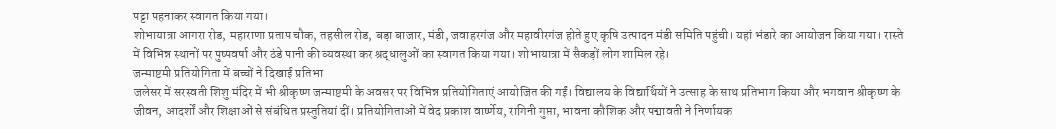पट्टा पहनाकर स्वागत किया गया।
शोभायात्रा आगरा रोड, महाराणा प्रताप चौक, तहसील रोड, बड़ा बाजार, मंडी, जवाहरगंज और महावीरगंज होते हुए कृषि उत्पादन मंडी समिति पहुंची। यहां भंडारे का आयोजन किया गया। रास्ते में विभिन्न स्थानों पर पुष्पवर्षा और ठंडे पानी की व्यवस्था कर श्रद्धालुओं का स्वागत किया गया। शोभायात्रा में सैकड़ों लोग शामिल रहे।
जन्माष्टमी प्रतियोगिता में बच्चों ने दिखाई प्रतिभा
जलेसर में सरस्वती शिशु मंदिर में भी श्रीकृष्ण जन्माष्टमी के अवसर पर विभिन्न प्रतियोगिताएं आयोजित की गईं। विद्यालय के विद्यार्थियों ने उत्साह के साथ प्रतिभाग किया और भगवान श्रीकृष्ण के जीवन, आदर्शों और शिक्षाओं से संबंधित प्रस्तुतियां दीं। प्रतियोगिताओं में वेद प्रकाश वार्ष्णेय, रागिनी गुप्ता, भावना कौशिक और पद्मावती ने निर्णायक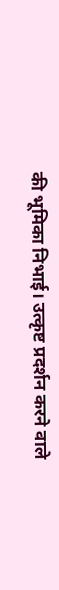की भूमिका निभाई। उत्कृष्ट प्रदर्शन करने वाले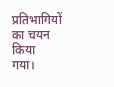प्रतिभागियों का चयन किया गया।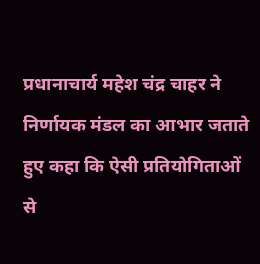प्रधानाचार्य महेश चंद्र चाहर ने निर्णायक मंडल का आभार जताते हुए कहा कि ऐसी प्रतियोगिताओं से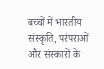बच्चों में भारतीय संस्कृति, परंपराओं और संस्कारों के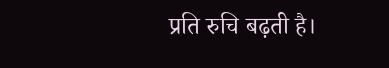प्रति रुचि बढ़ती है।